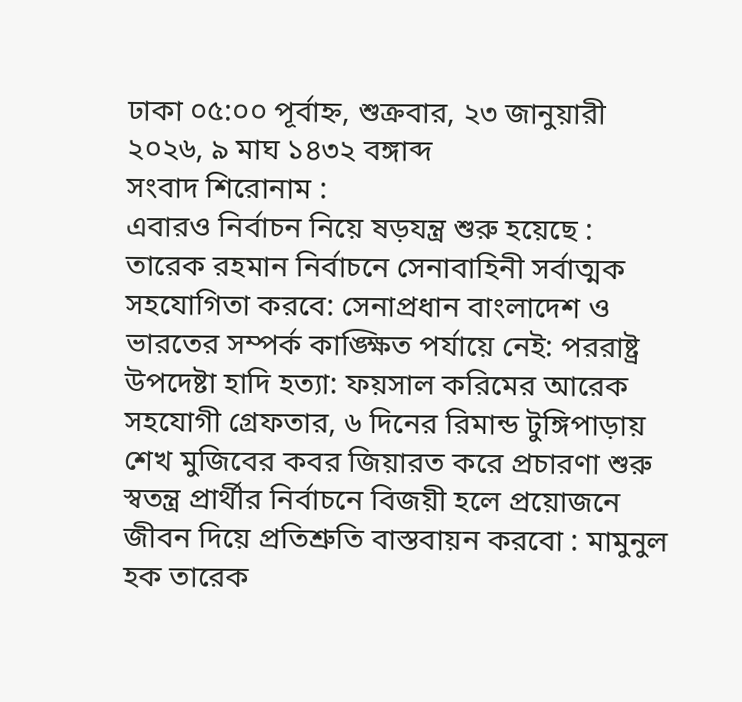ঢাকা ০৫:০০ পূর্বাহ্ন, শুক্রবার, ২৩ জানুয়ারী ২০২৬, ৯ মাঘ ১৪৩২ বঙ্গাব্দ
সংবাদ শিরোনাম :
এবারও নির্বাচন নিয়ে ষড়যন্ত্র শুরু হয়েছে : তারেক রহমান নির্বাচনে সেনাবাহিনী সর্বাত্মক সহযোগিতা করবে: সেনাপ্রধান বাংলাদেশ ও ভারতের সম্পর্ক কাঙ্ক্ষিত পর্যায়ে নেই: পররাষ্ট্র উপদেষ্টা হাদি হত্যা: ফয়সাল করিমের আরেক সহযোগী গ্রেফতার, ৬ দিনের রিমান্ড টুঙ্গিপাড়ায় শেখ মুজিবের কবর জিয়ারত করে প্রচারণা শুরু স্বতন্ত্র প্রার্থীর নির্বাচনে বিজয়ী হলে প্রয়োজনে জীবন দিয়ে প্রতিশ্রুতি বাস্তবায়ন করবো : মামুনুল হক তারেক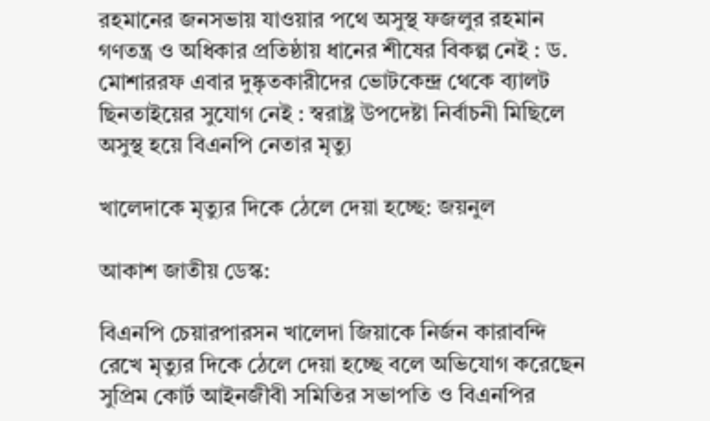রহমানের জনসভায় যাওয়ার পথে অসুস্থ ফজলুর রহমান গণতন্ত্র ও অধিকার প্রতিষ্ঠায় ধানের শীষের বিকল্প নেই : ড. মোশাররফ এবার দুষ্কৃতকারীদের ভোটকেন্দ্র থেকে ব্যালট ছিনতাইয়ের সুযোগ নেই : স্বরাষ্ট্র উপদেষ্টা নির্বাচনী মিছিলে অসুস্থ হয়ে বিএনপি নেতার মৃত্যু

খালেদাকে মৃত্যুর দিকে ঠেলে দেয়া হচ্ছে: জয়নুল

আকাশ জাতীয় ডেস্ক:

বিএনপি চেয়ারপারসন খালেদা জিয়াকে নির্জন কারাবন্দি রেখে মৃত্যুর দিকে ঠেলে দেয়া হচ্ছে বলে অভিযোগ করেছেন সুপ্রিম কোর্ট আইনজীবী সমিতির সভাপতি ও বিএনপির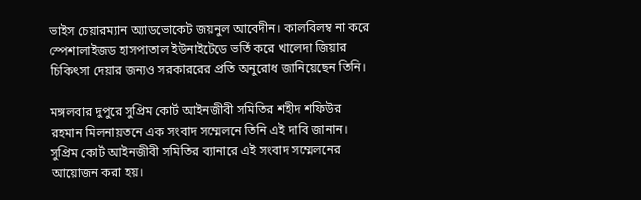ভাইস চেয়ারম্যান অ্যাডভোকেট জয়নুল আবেদীন। কালবিলম্ব না করে স্পেশালাইজড হাসপাতাল ইউনাইটেডে ভর্তি করে খালেদা জিয়ার চিকিৎসা দেয়ার জন্যও সরকাররের প্রতি অনুরোধ জানিয়েছেন তিনি।

মঙ্গলবার দুপুরে সুপ্রিম কোর্ট আইনজীবী সমিতির শহীদ শফিউর রহমান মিলনায়তনে এক সংবাদ সম্মেলনে তিনি এই দাবি জানান। সুপ্রিম কোর্ট আইনজীবী সমিতির ব্যানারে এই সংবাদ সম্মেলনের আয়োজন করা হয়।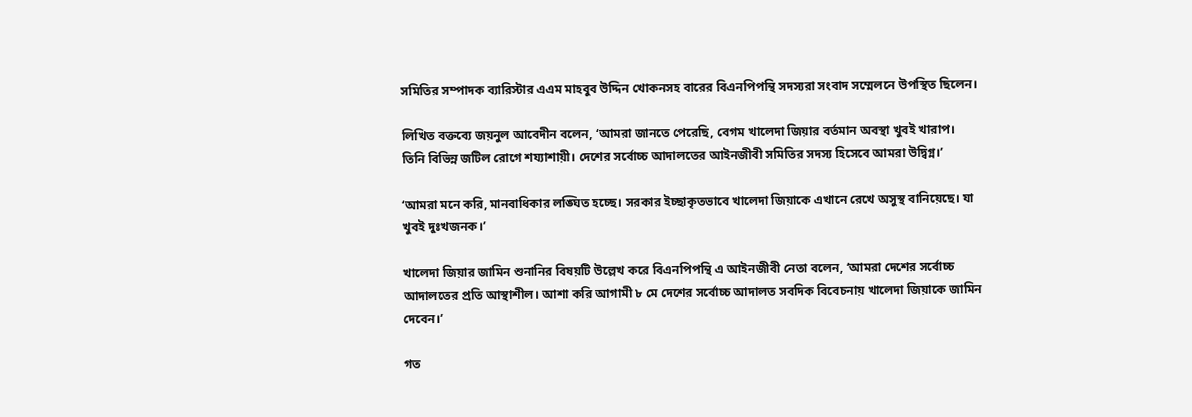সমিতির সম্পাদক ব্যারিস্টার এএম মাহবুব উদ্দিন খোকনসহ বারের বিএনপিপন্থি সদস্যরা সংবাদ সম্মেলনে উপস্থিত ছিলেন।

লিখিত বক্তব্যে জয়নুল আবেদীন বলেন, ‘আমরা জানতে পেরেছি, বেগম খালেদা জিয়ার বর্তমান অবস্থা খুবই খারাপ। তিনি বিভিন্ন জটিল রোগে শয্যাশায়ী। দেশের সর্বোচ্চ আদালতের আইনজীবী সমিতির সদস্য হিসেবে আমরা উদ্বিগ্ন।’

‘আমরা মনে করি, মানবাধিকার লঙ্ঘিত হচ্ছে। সরকার ইচ্ছাকৃতভাবে খালেদা জিয়াকে এখানে রেখে অসুস্থ বানিয়েছে। যা খুবই দুঃখজনক।’

খালেদা জিয়ার জামিন শুনানির বিষয়টি উল্লেখ করে বিএনপিপন্থি এ আইনজীবী নেতা বলেন, ‘আমরা দেশের সর্বোচ্চ আদালতের প্রতি আস্থাশীল। আশা করি আগামী ৮ মে দেশের সর্বোচ্চ আদালত সবদিক বিবেচনায় খালেদা জিয়াকে জামিন দেবেন।’

গত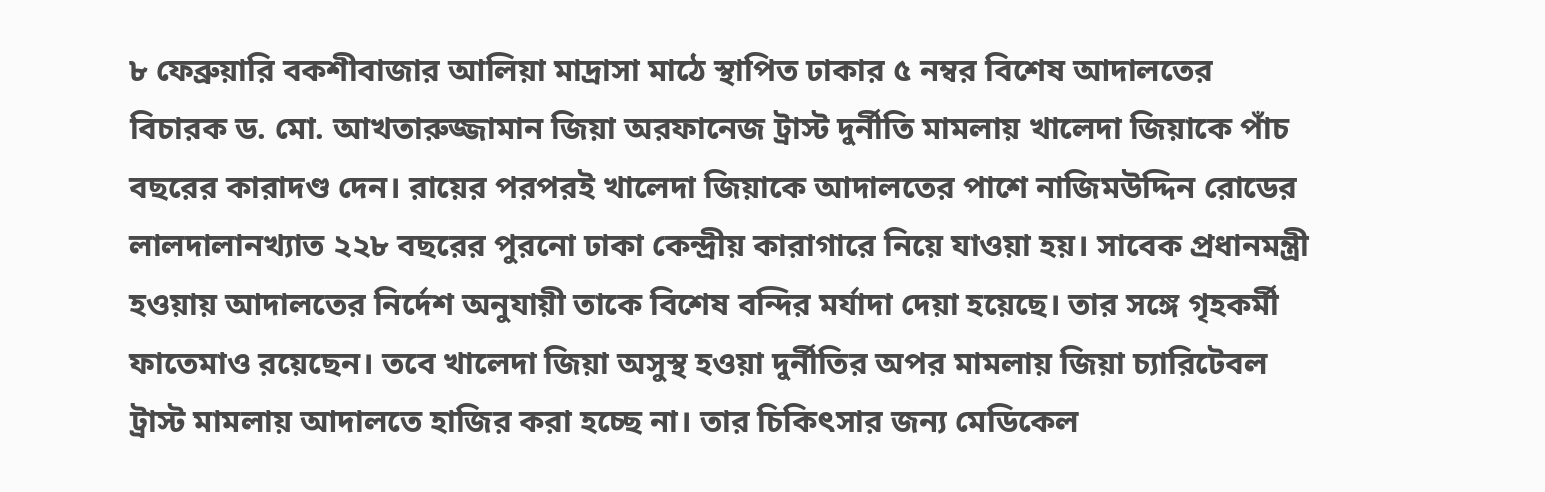৮ ফেব্রুয়ারি বকশীবাজার আলিয়া মাদ্রাসা মাঠে স্থাপিত ঢাকার ৫ নম্বর বিশেষ আদালতের বিচারক ড. মো. আখতারুজ্জামান জিয়া অরফানেজ ট্রাস্ট দুর্নীতি মামলায় খালেদা জিয়াকে পাঁচ বছরের কারাদণ্ড দেন। রায়ের পরপরই খালেদা জিয়াকে আদালতের পাশে নাজিমউদ্দিন রোডের লালদালানখ্যাত ২২৮ বছরের পুরনো ঢাকা কেন্দ্রীয় কারাগারে নিয়ে যাওয়া হয়। সাবেক প্রধানমন্ত্রী হওয়ায় আদালতের নির্দেশ অনুযায়ী তাকে বিশেষ বন্দির মর্যাদা দেয়া হয়েছে। তার সঙ্গে গৃহকর্মী ফাতেমাও রয়েছেন। তবে খালেদা জিয়া অসুস্থ হওয়া দুর্নীতির অপর মামলায় জিয়া চ্যারিটেবল ট্রাস্ট মামলায় আদালতে হাজির করা হচ্ছে না। তার চিকিৎসার জন্য মেডিকেল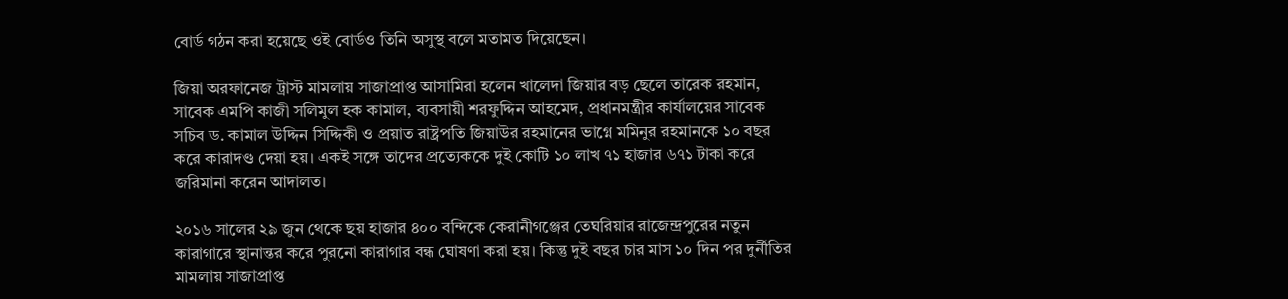বোর্ড গঠন করা হয়েছে ওই বোর্ডও তিনি অসুস্থ বলে মতামত দিয়েছেন।

জিয়া অরফানেজ ট্রাস্ট মামলায় সাজাপ্রাপ্ত আসামিরা হলেন খালেদা জিয়ার বড় ছেলে তারেক রহমান, সাবেক এমপি কাজী সলিমুল হক কামাল, ব্যবসায়ী শরফুদ্দিন আহমেদ, প্রধানমন্ত্রীর কার্যালয়ের সাবেক সচিব ড. কামাল উদ্দিন সিদ্দিকী ও প্রয়াত রাষ্ট্রপতি জিয়াউর রহমানের ভাগ্নে মমিনুর রহমানকে ১০ বছর করে কারাদণ্ড দেয়া হয়। একই সঙ্গে তাদের প্রত্যেককে দুই কোটি ১০ লাখ ৭১ হাজার ৬৭১ টাকা করে জরিমানা করেন আদালত।

২০১৬ সালের ২৯ জুন থেকে ছয় হাজার ৪০০ বন্দিকে কেরানীগঞ্জের তেঘরিয়ার রাজেন্দ্রপুরের নতুন কারাগারে স্থানান্তর করে পুরনো কারাগার বন্ধ ঘোষণা করা হয়। কিন্তু দুই বছর চার মাস ১০ দিন পর দুর্নীতির মামলায় সাজাপ্রাপ্ত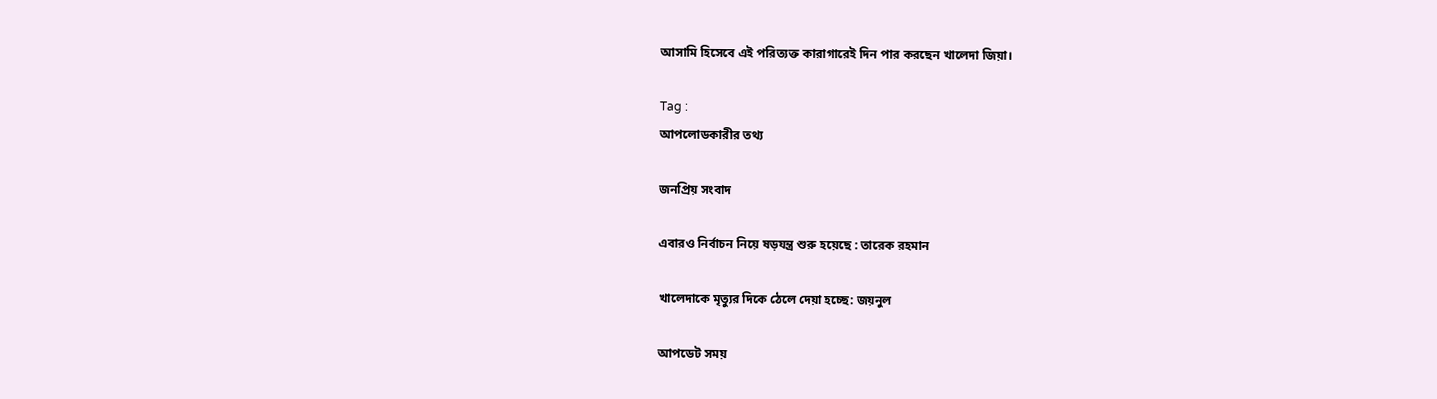আসামি হিসেবে এই পরিত্যক্ত কারাগারেই দিন পার করছেন খালেদা জিয়া।

Tag :
আপলোডকারীর তথ্য

জনপ্রিয় সংবাদ

এবারও নির্বাচন নিয়ে ষড়যন্ত্র শুরু হয়েছে : তারেক রহমান

খালেদাকে মৃত্যুর দিকে ঠেলে দেয়া হচ্ছে: জয়নুল

আপডেট সময়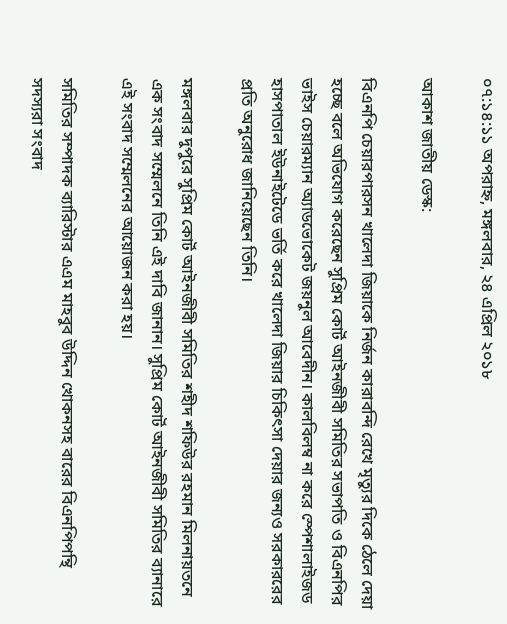০৭:১৪:১১ অপরাহ্ন, মঙ্গলবার, ২৪ এপ্রিল ২০১৮

আকাশ জাতীয় ডেস্ক:

বিএনপি চেয়ারপারসন খালেদা জিয়াকে নির্জন কারাবন্দি রেখে মৃত্যুর দিকে ঠেলে দেয়া হচ্ছে বলে অভিযোগ করেছেন সুপ্রিম কোর্ট আইনজীবী সমিতির সভাপতি ও বিএনপির ভাইস চেয়ারম্যান অ্যাডভোকেট জয়নুল আবেদীন। কালবিলম্ব না করে স্পেশালাইজড হাসপাতাল ইউনাইটেডে ভর্তি করে খালেদা জিয়ার চিকিৎসা দেয়ার জন্যও সরকাররের প্রতি অনুরোধ জানিয়েছেন তিনি।

মঙ্গলবার দুপুরে সুপ্রিম কোর্ট আইনজীবী সমিতির শহীদ শফিউর রহমান মিলনায়তনে এক সংবাদ সম্মেলনে তিনি এই দাবি জানান। সুপ্রিম কোর্ট আইনজীবী সমিতির ব্যানারে এই সংবাদ সম্মেলনের আয়োজন করা হয়।

সমিতির সম্পাদক ব্যারিস্টার এএম মাহবুব উদ্দিন খোকনসহ বারের বিএনপিপন্থি সদস্যরা সংবাদ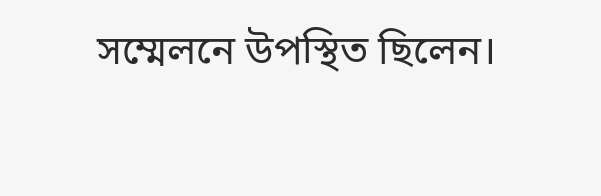সম্মেলনে উপস্থিত ছিলেন।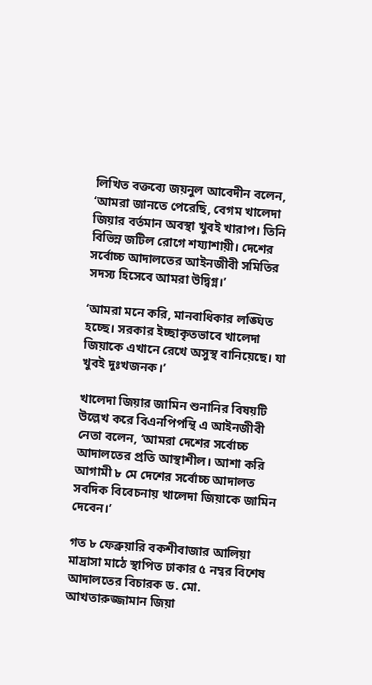লিখিত বক্তব্যে জয়নুল আবেদীন বলেন, ‘আমরা জানতে পেরেছি, বেগম খালেদা জিয়ার বর্তমান অবস্থা খুবই খারাপ। তিনি বিভিন্ন জটিল রোগে শয্যাশায়ী। দেশের সর্বোচ্চ আদালতের আইনজীবী সমিতির সদস্য হিসেবে আমরা উদ্বিগ্ন।’

‘আমরা মনে করি, মানবাধিকার লঙ্ঘিত হচ্ছে। সরকার ইচ্ছাকৃতভাবে খালেদা জিয়াকে এখানে রেখে অসুস্থ বানিয়েছে। যা খুবই দুঃখজনক।’

খালেদা জিয়ার জামিন শুনানির বিষয়টি উল্লেখ করে বিএনপিপন্থি এ আইনজীবী নেতা বলেন, ‘আমরা দেশের সর্বোচ্চ আদালতের প্রতি আস্থাশীল। আশা করি আগামী ৮ মে দেশের সর্বোচ্চ আদালত সবদিক বিবেচনায় খালেদা জিয়াকে জামিন দেবেন।’

গত ৮ ফেব্রুয়ারি বকশীবাজার আলিয়া মাদ্রাসা মাঠে স্থাপিত ঢাকার ৫ নম্বর বিশেষ আদালতের বিচারক ড. মো. আখতারুজ্জামান জিয়া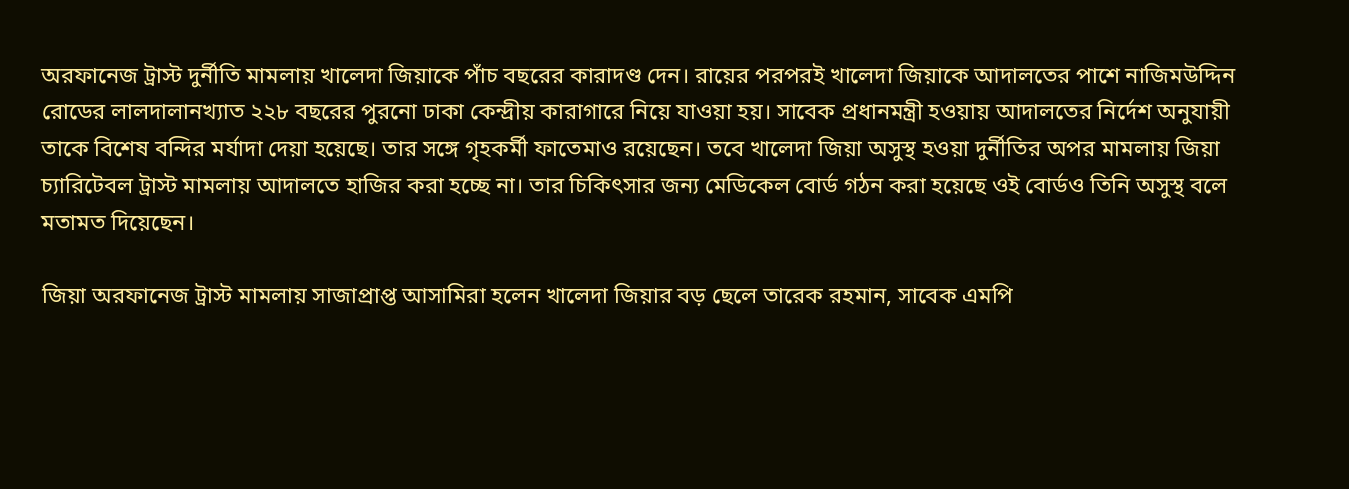অরফানেজ ট্রাস্ট দুর্নীতি মামলায় খালেদা জিয়াকে পাঁচ বছরের কারাদণ্ড দেন। রায়ের পরপরই খালেদা জিয়াকে আদালতের পাশে নাজিমউদ্দিন রোডের লালদালানখ্যাত ২২৮ বছরের পুরনো ঢাকা কেন্দ্রীয় কারাগারে নিয়ে যাওয়া হয়। সাবেক প্রধানমন্ত্রী হওয়ায় আদালতের নির্দেশ অনুযায়ী তাকে বিশেষ বন্দির মর্যাদা দেয়া হয়েছে। তার সঙ্গে গৃহকর্মী ফাতেমাও রয়েছেন। তবে খালেদা জিয়া অসুস্থ হওয়া দুর্নীতির অপর মামলায় জিয়া চ্যারিটেবল ট্রাস্ট মামলায় আদালতে হাজির করা হচ্ছে না। তার চিকিৎসার জন্য মেডিকেল বোর্ড গঠন করা হয়েছে ওই বোর্ডও তিনি অসুস্থ বলে মতামত দিয়েছেন।

জিয়া অরফানেজ ট্রাস্ট মামলায় সাজাপ্রাপ্ত আসামিরা হলেন খালেদা জিয়ার বড় ছেলে তারেক রহমান, সাবেক এমপি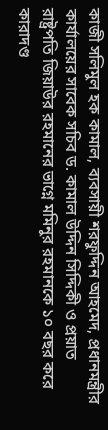কাজী সলিমুল হক কামাল, ব্যবসায়ী শরফুদ্দিন আহমেদ, প্রধানমন্ত্রীর কার্যালয়ের সাবেক সচিব ড. কামাল উদ্দিন সিদ্দিকী ও প্রয়াত রাষ্ট্রপতি জিয়াউর রহমানের ভাগ্নে মমিনুর রহমানকে ১০ বছর করে কারাদণ্ড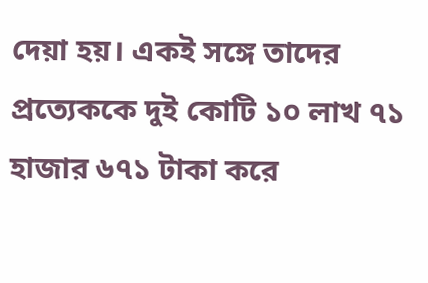দেয়া হয়। একই সঙ্গে তাদের প্রত্যেককে দুই কোটি ১০ লাখ ৭১ হাজার ৬৭১ টাকা করে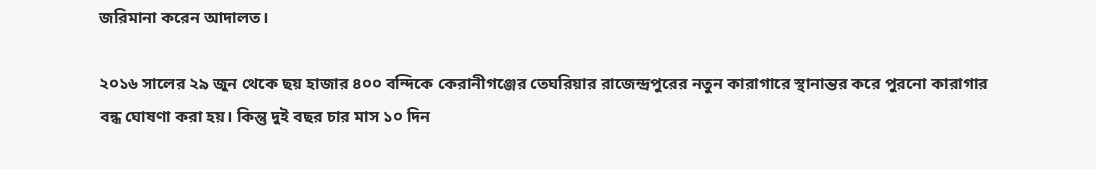জরিমানা করেন আদালত।

২০১৬ সালের ২৯ জুন থেকে ছয় হাজার ৪০০ বন্দিকে কেরানীগঞ্জের তেঘরিয়ার রাজেন্দ্রপুরের নতুন কারাগারে স্থানান্তর করে পুরনো কারাগার বন্ধ ঘোষণা করা হয়। কিন্তু দুই বছর চার মাস ১০ দিন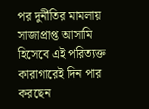পর দুর্নীতির মামলায় সাজাপ্রাপ্ত আসামি হিসেবে এই পরিত্যক্ত কারাগারেই দিন পার করছেন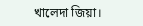খালেদা জিয়া।